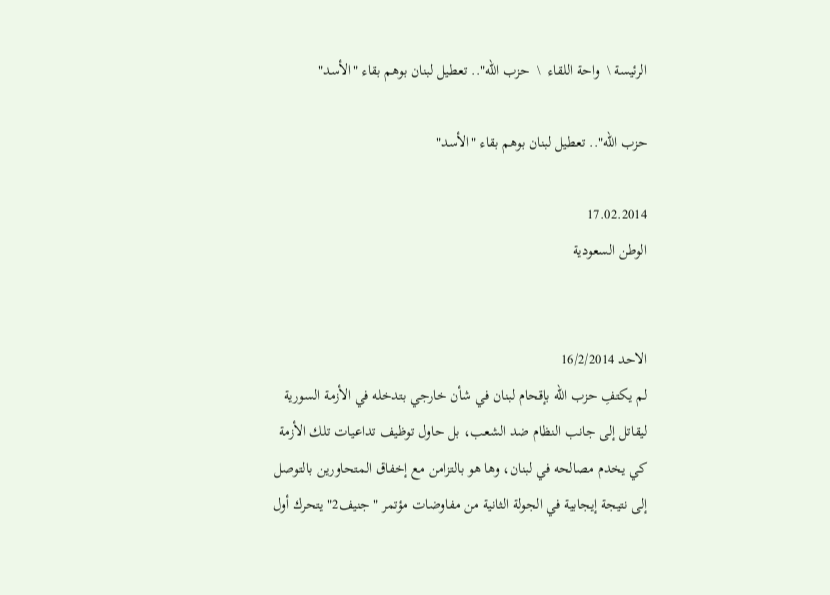الرئيسة \  واحة اللقاء  \  حزب الله".. تعطيل لبنان بوهم بقاء "الأسد"

حزب الله".. تعطيل لبنان بوهم بقاء "الأسد"

17.02.2014
الوطن السعودية


الاحد 16/2/2014
لم يكتفِ حزب الله بإقحام لبنان في شأن خارجي بتدخله في الأزمة السورية ليقاتل إلى جانب النظام ضد الشعب، بل حاول توظيف تداعيات تلك الأزمة كي يخدم مصالحه في لبنان، وها هو بالتزامن مع إخفاق المتحاورين بالتوصل إلى نتيجة إيجابية في الجولة الثانية من مفاوضات مؤتمر "جنيف2" يتحرك أول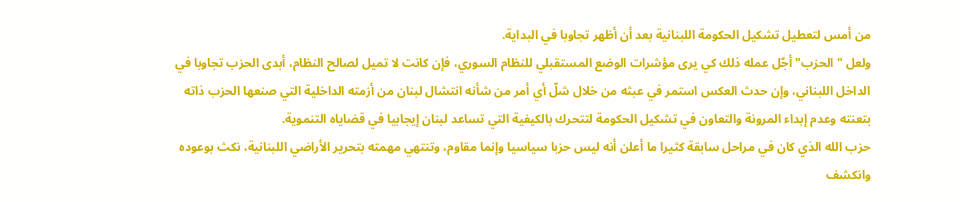من أمس لتعطيل تشكيل الحكومة اللبنانية بعد أن أظهر تجاوبا في البداية.
ولعل "الحزب" أجّل عمله ذلك كي يرى مؤشرات الوضع المستقبلي للنظام السوري، فإن كانت لا تميل لصالح النظام، أبدى الحزب تجاوبا في الداخل اللبناني، وإن حدث العكس استمر في عبثه من خلال شلّ أي أمر من شأنه انتشال لبنان من أزمته الداخلية التي صنعها الحزب ذاته بتعنته وعدم إبداء المرونة والتعاون في تشكيل الحكومة لتتحرك بالكيفية التي تساعد لبنان إيجابيا في قضاياه التنموية.
حزب الله الذي كان في مراحل سابقة كثيرا ما أعلن أنه ليس حزبا سياسيا وإنما مقاوم، وتنتهي مهمته بتحرير الأراضي اللبنانية، نكث بوعوده وانكشف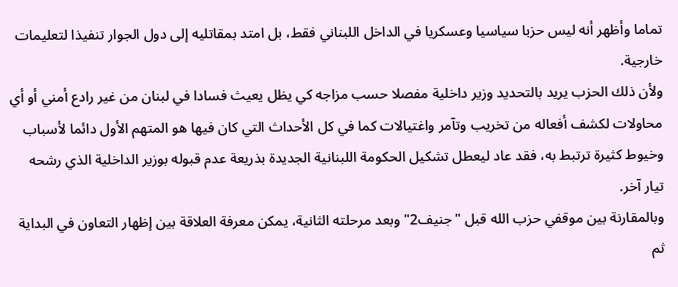تماما وأظهر أنه ليس حزبا سياسيا وعسكريا في الداخل اللبناني فقط، بل امتد بمقاتليه إلى دول الجوار تنفيذا لتعليمات خارجية.
ولأن ذلك الحزب يريد بالتحديد وزير داخلية مفصلا حسب مزاجه كي يظل يعيث فسادا في لبنان من غير رادع أمني أو أي محاولات لكشف أفعاله من تخريب وتآمر واغتيالات كما في كل الأحداث التي كان فيها هو المتهم الأول دائما لأسباب وخيوط كثيرة ترتبط به، فقد عاد ليعطل تشكيل الحكومة اللبنانية الجديدة بذريعة عدم قبوله بوزير الداخلية الذي رشحه تيار آخر.
وبالمقارنة بين موقفي حزب الله قبل "جنيف2" وبعد مرحلته الثانية، يمكن معرفة العلاقة بين إظهار التعاون في البداية ثم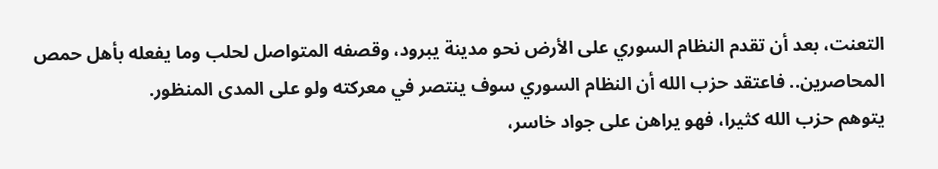التعنت، بعد أن تقدم النظام السوري على الأرض نحو مدينة يبرود، وقصفه المتواصل لحلب وما يفعله بأهل حمص المحاصرين.. فاعتقد حزب الله أن النظام السوري سوف ينتصر في معركته ولو على المدى المنظور.
يتوهم حزب الله كثيرا، فهو يراهن على جواد خاسر،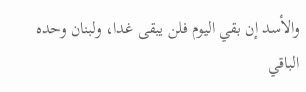والأسد إن بقي اليوم فلن يبقى غدا، ولبنان وحده الباقي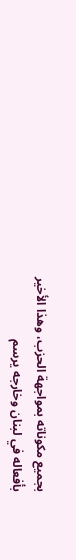بجميع مكوناته بمواجهة الحزب، وهذا الأخير بأفعاله في لبنان وخارجه يرسم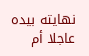نهايته بيده عاجلا أم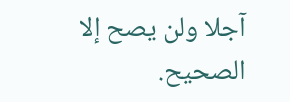آجلا ولن يصح إلا الصحيح.